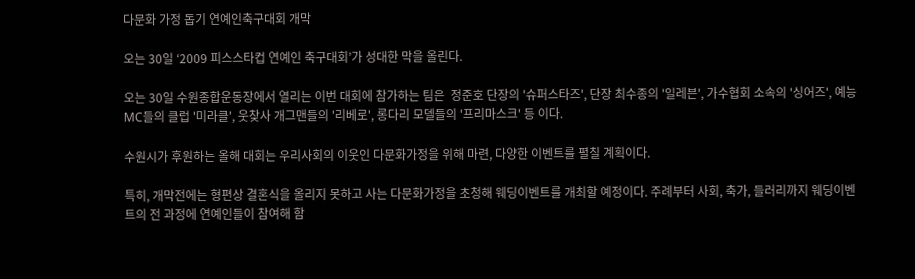다문화 가정 돕기 연예인축구대회 개막

오는 30일 ‘2009 피스스타컵 연예인 축구대회’가 성대한 막을 올린다.

오는 30일 수원종합운동장에서 열리는 이번 대회에 참가하는 팀은  정준호 단장의 '슈퍼스타즈', 단장 최수종의 '일레븐', 가수협회 소속의 '싱어즈', 예능MC들의 클럽 '미라클', 웃찾사 개그맨들의 '리베로', 롱다리 모델들의 '프리마스크' 등 이다.

수원시가 후원하는 올해 대회는 우리사회의 이웃인 다문화가정을 위해 마련, 다양한 이벤트를 펼칠 계획이다.

특히, 개막전에는 형편상 결혼식을 올리지 못하고 사는 다문화가정을 초청해 웨딩이벤트를 개최할 예정이다. 주례부터 사회, 축가, 들러리까지 웨딩이벤트의 전 과정에 연예인들이 참여해 함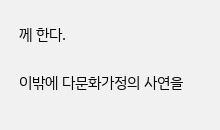께 한다.

이밖에 다문화가정의 사연을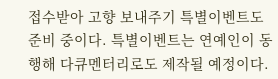접수받아 고향 보내주기 특별이벤트도 준비 중이다. 특별이벤트는 연예인이 동행해 다큐멘터리로도 제작될 예정이다.